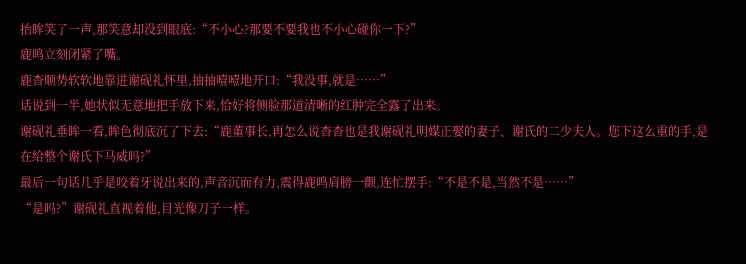抬眸笑了一声,那笑意却没到眼底:“不小心?那要不要我也不小心碰你一下?”
鹿鸣立刻闭紧了嘴。
鹿杳顺势软软地靠进谢砚礼怀里,抽抽噎噎地开口:“我没事,就是……”
话说到一半,她状似无意地把手放下来,恰好将侧脸那道清晰的红肿完全露了出来。
谢砚礼垂眸一看,眸色彻底沉了下去:“鹿董事长,再怎么说杳杳也是我谢砚礼明媒正娶的妻子、谢氏的二少夫人。您下这么重的手,是在给整个谢氏下马威吗?”
最后一句话几乎是咬着牙说出来的,声音沉而有力,震得鹿鸣肩膀一颤,连忙摆手:“不是不是,当然不是……”
“是吗?”谢砚礼直视着他,目光像刀子一样。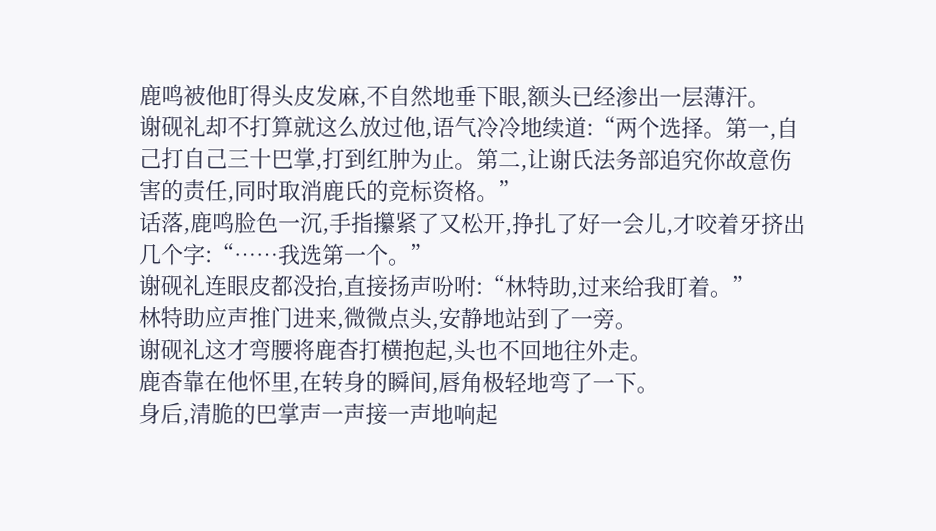鹿鸣被他盯得头皮发麻,不自然地垂下眼,额头已经渗出一层薄汗。
谢砚礼却不打算就这么放过他,语气冷冷地续道:“两个选择。第一,自己打自己三十巴掌,打到红肿为止。第二,让谢氏法务部追究你故意伤害的责任,同时取消鹿氏的竞标资格。”
话落,鹿鸣脸色一沉,手指攥紧了又松开,挣扎了好一会儿,才咬着牙挤出几个字:“……我选第一个。”
谢砚礼连眼皮都没抬,直接扬声吩咐:“林特助,过来给我盯着。”
林特助应声推门进来,微微点头,安静地站到了一旁。
谢砚礼这才弯腰将鹿杳打横抱起,头也不回地往外走。
鹿杳靠在他怀里,在转身的瞬间,唇角极轻地弯了一下。
身后,清脆的巴掌声一声接一声地响起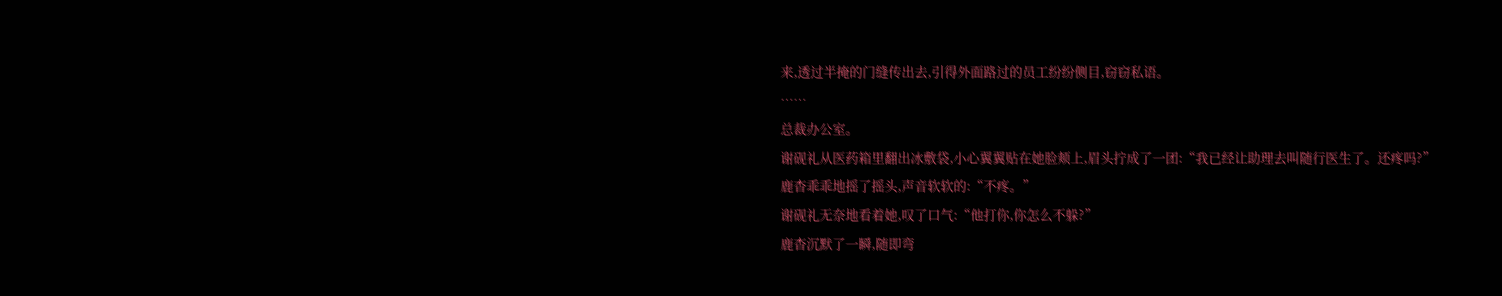来,透过半掩的门缝传出去,引得外面路过的员工纷纷侧目,窃窃私语。
……
总裁办公室。
谢砚礼从医药箱里翻出冰敷袋,小心翼翼贴在她脸颊上,眉头拧成了一团:“我已经让助理去叫随行医生了。还疼吗?”
鹿杳乖乖地摇了摇头,声音软软的:“不疼。”
谢砚礼无奈地看着她,叹了口气:“他打你,你怎么不躲?”
鹿杳沉默了一瞬,随即弯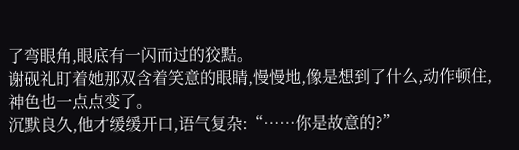了弯眼角,眼底有一闪而过的狡黠。
谢砚礼盯着她那双含着笑意的眼睛,慢慢地,像是想到了什么,动作顿住,神色也一点点变了。
沉默良久,他才缓缓开口,语气复杂:“……你是故意的?”